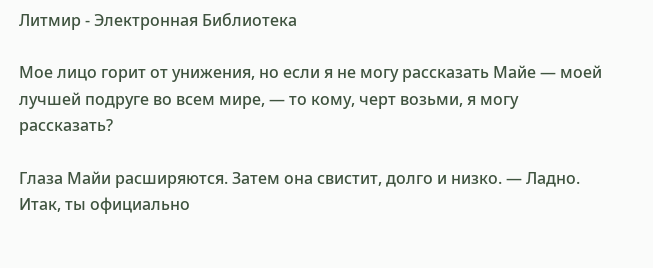Литмир - Электронная Библиотека

Мое лицо горит от унижения, но если я не могу рассказать Майе — моей лучшей подруге во всем мире, — то кому, черт возьми, я могу рассказать?

Глаза Майи расширяются. Затем она свистит, долго и низко. — Ладно. Итак, ты официально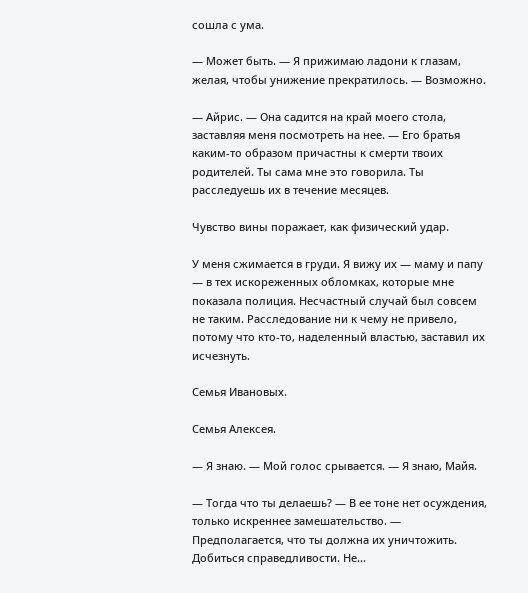сошла с ума.

— Может быть. — Я прижимаю ладони к глазам, желая, чтобы унижение прекратилось. — Возможно.

— Айрис. — Она садится на край моего стола, заставляя меня посмотреть на нее. — Его братья каким-то образом причастны к смерти твоих родителей. Ты сама мне это говорила. Ты расследуешь их в течение месяцев.

Чувство вины поражает, как физический удар.

У меня сжимается в груди. Я вижу их — маму и папу — в тех искореженных обломках, которые мне показала полиция. Несчастный случай был совсем не таким. Расследование ни к чему не привело, потому что кто-то, наделенный властью, заставил их исчезнуть.

Семья Ивановых.

Семья Алексея.

— Я знаю. — Мой голос срывается. — Я знаю, Майя.

— Тогда что ты делаешь? — В ее тоне нет осуждения, только искреннее замешательство. — Предполагается, что ты должна их уничтожить. Добиться справедливости. Не...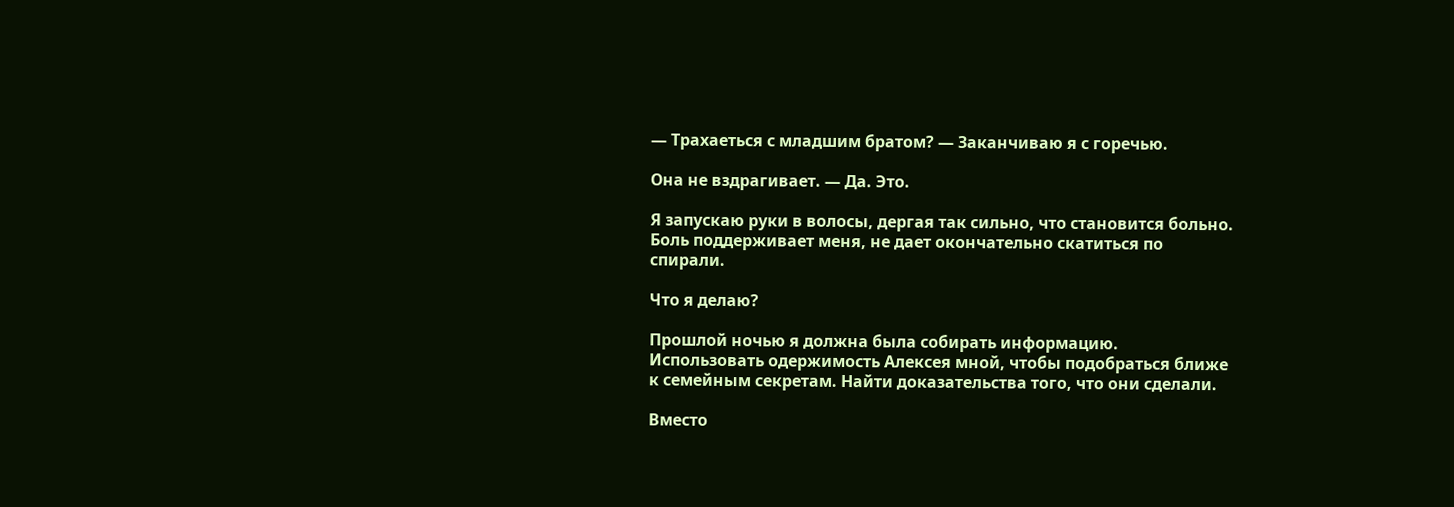— Трахаеться с младшим братом? — Заканчиваю я с горечью.

Она не вздрагивает. — Да. Это.

Я запускаю руки в волосы, дергая так сильно, что становится больно. Боль поддерживает меня, не дает окончательно скатиться по спирали.

Что я делаю?

Прошлой ночью я должна была собирать информацию. Использовать одержимость Алексея мной, чтобы подобраться ближе к семейным секретам. Найти доказательства того, что они сделали.

Вместо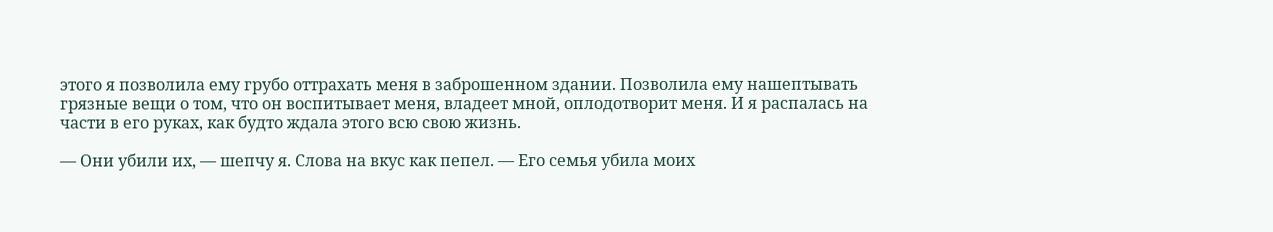этого я позволила ему грубо оттрахать меня в заброшенном здании. Позволила ему нашептывать грязные вещи о том, что он воспитывает меня, владеет мной, оплодотворит меня. И я распалась на части в его руках, как будто ждала этого всю свою жизнь.

— Они убили их, — шепчу я. Слова на вкус как пепел. — Его семья убила моих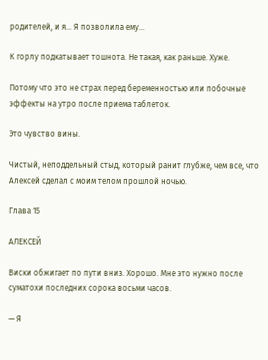родителей, и я... Я позволила ему...

К горлу подкатывает тошнота. Не такая, как раньше. Хуже.

Потому что это не страх перед беременностью или побочные эффекты на утро после приема таблеток.

Это чувство вины.

Чистый, неподдельный стыд, который ранит глубже, чем все, что Алексей сделал с моим телом прошлой ночью.

Глава 15

АЛЕКСЕЙ

Виски обжигает по пути вниз. Хорошо. Мне это нужно после суматохи последних сорока восьми часов.

— Я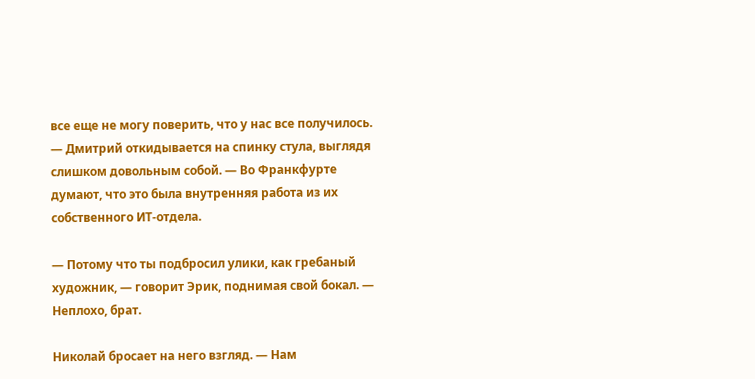все еще не могу поверить, что у нас все получилось. — Дмитрий откидывается на спинку стула, выглядя слишком довольным собой. — Во Франкфурте думают, что это была внутренняя работа из их собственного ИТ-отдела.

— Потому что ты подбросил улики, как гребаный художник, — говорит Эрик, поднимая свой бокал. — Неплохо, брат.

Николай бросает на него взгляд. — Нам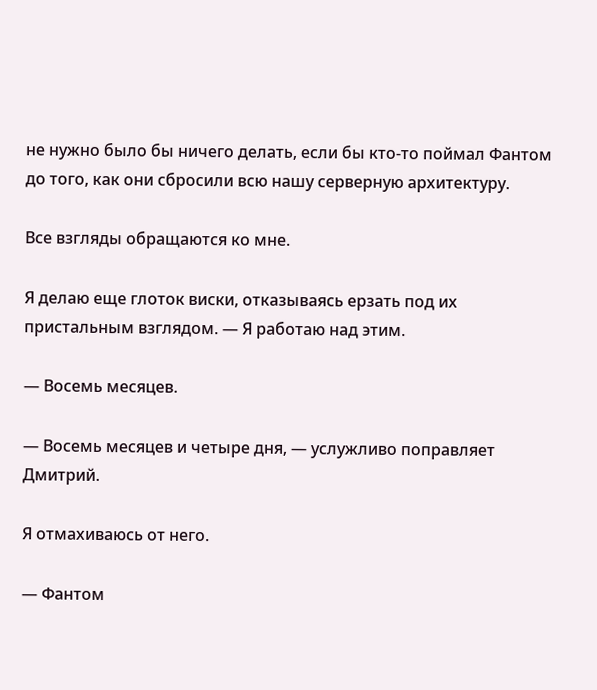не нужно было бы ничего делать, если бы кто-то поймал Фантом до того, как они сбросили всю нашу серверную архитектуру.

Все взгляды обращаются ко мне.

Я делаю еще глоток виски, отказываясь ерзать под их пристальным взглядом. — Я работаю над этим.

— Восемь месяцев.

— Восемь месяцев и четыре дня, — услужливо поправляет Дмитрий.

Я отмахиваюсь от него.

— Фантом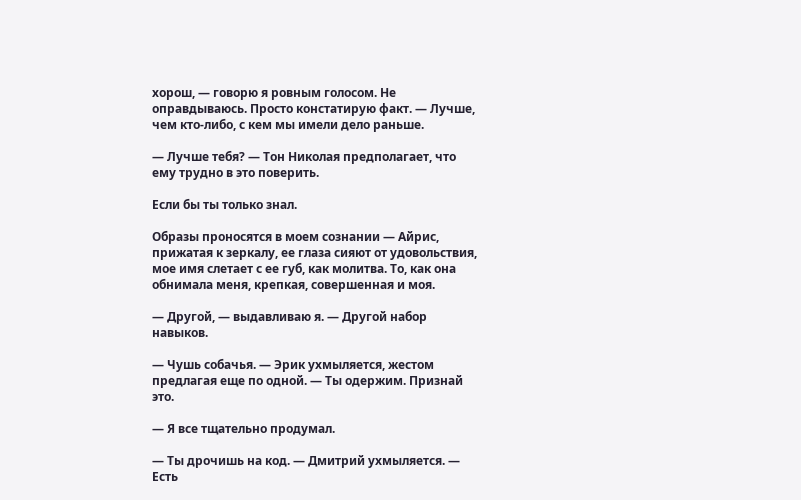хорош, — говорю я ровным голосом. Не оправдываюсь. Просто констатирую факт. — Лучше, чем кто-либо, с кем мы имели дело раньше.

— Лучше тебя? — Тон Николая предполагает, что ему трудно в это поверить.

Если бы ты только знал.

Образы проносятся в моем сознании — Айрис, прижатая к зеркалу, ее глаза сияют от удовольствия, мое имя слетает с ее губ, как молитва. То, как она обнимала меня, крепкая, совершенная и моя.

— Другой, — выдавливаю я. — Другой набор навыков.

— Чушь собачья. — Эрик ухмыляется, жестом предлагая еще по одной. — Ты одержим. Признай это.

— Я все тщательно продумал.

— Ты дрочишь на код. — Дмитрий ухмыляется. — Есть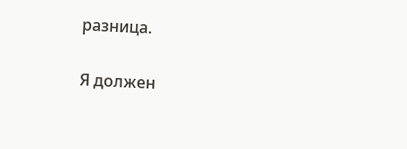разница.

Я должен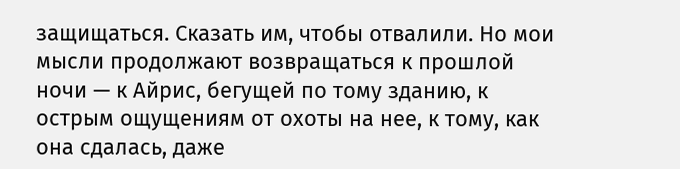защищаться. Сказать им, чтобы отвалили. Но мои мысли продолжают возвращаться к прошлой ночи — к Айрис, бегущей по тому зданию, к острым ощущениям от охоты на нее, к тому, как она сдалась, даже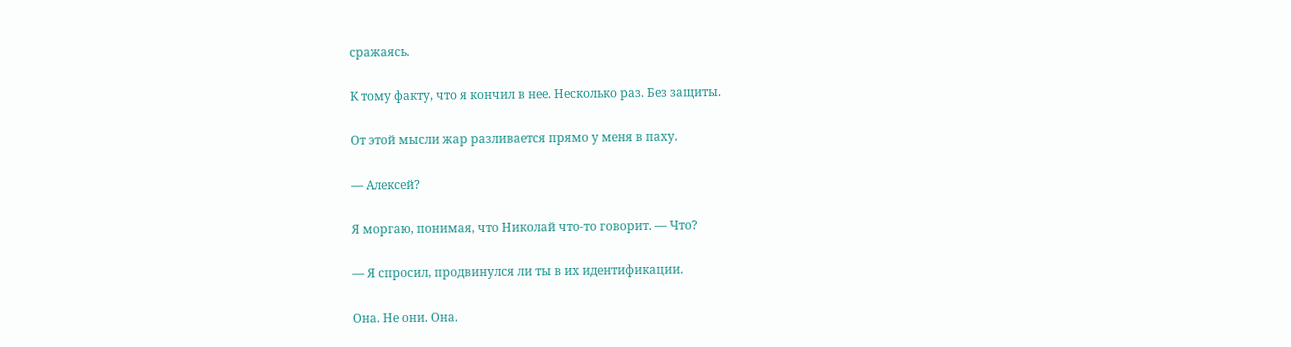сражаясь.

К тому факту, что я кончил в нее. Несколько раз. Без защиты.

От этой мысли жар разливается прямо у меня в паху.

— Алексей?

Я моргаю, понимая, что Николай что-то говорит. — Что?

— Я спросил, продвинулся ли ты в их идентификации.

Она. Не они. Она.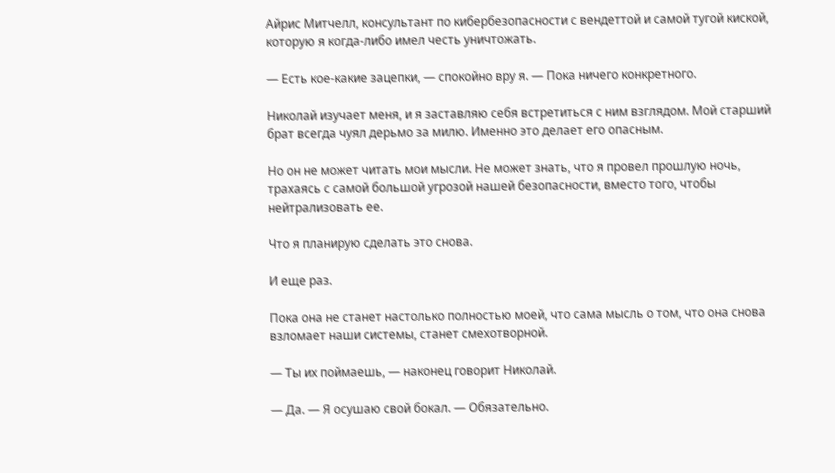Айрис Митчелл, консультант по кибербезопасности с вендеттой и самой тугой киской, которую я когда-либо имел честь уничтожать.

— Есть кое-какие зацепки, — спокойно вру я. — Пока ничего конкретного.

Николай изучает меня, и я заставляю себя встретиться с ним взглядом. Мой старший брат всегда чуял дерьмо за милю. Именно это делает его опасным.

Но он не может читать мои мысли. Не может знать, что я провел прошлую ночь, трахаясь с самой большой угрозой нашей безопасности, вместо того, чтобы нейтрализовать ее.

Что я планирую сделать это снова.

И еще раз.

Пока она не станет настолько полностью моей, что сама мысль о том, что она снова взломает наши системы, станет смехотворной.

— Ты их поймаешь, — наконец говорит Николай.

— Да. — Я осушаю свой бокал. — Обязательно.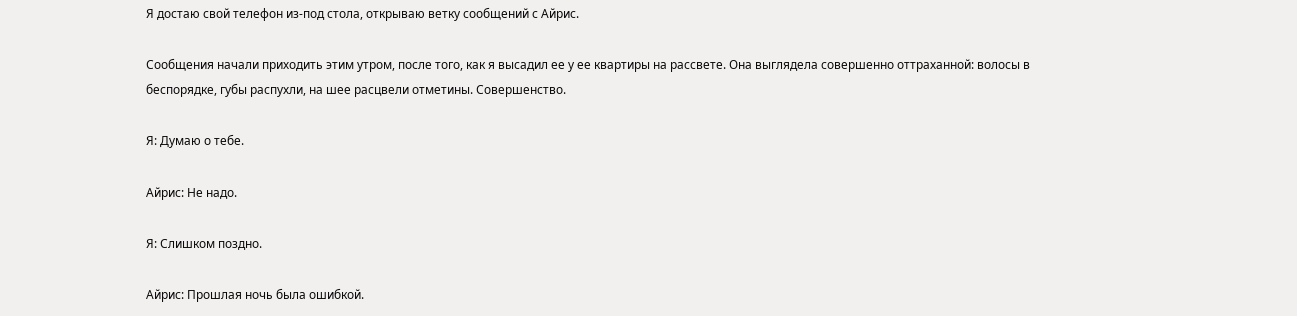Я достаю свой телефон из-под стола, открываю ветку сообщений с Айрис.

Сообщения начали приходить этим утром, после того, как я высадил ее у ее квартиры на рассвете. Она выглядела совершенно оттраханной: волосы в беспорядке, губы распухли, на шее расцвели отметины. Совершенство.

Я: Думаю о тебе.

Айрис: Не надо.

Я: Слишком поздно.

Айрис: Прошлая ночь была ошибкой.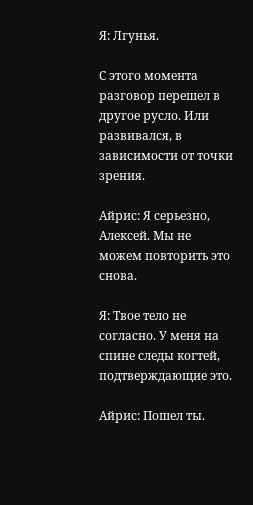Я: Лгунья.

С этого момента разговор перешел в другое русло. Или развивался, в зависимости от точки зрения.

Айрис: Я серьезно, Алексей. Мы не можем повторить это снова.

Я: Твое тело не согласно. У меня на спине следы когтей, подтверждающие это.

Айрис: Пошел ты.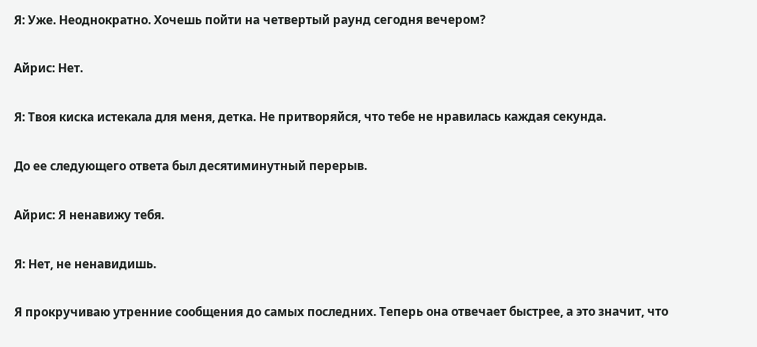Я: Уже. Неоднократно. Хочешь пойти на четвертый раунд сегодня вечером?

Айрис: Нет.

Я: Твоя киска истекала для меня, детка. Не притворяйся, что тебе не нравилась каждая секунда.

До ее следующего ответа был десятиминутный перерыв.

Айрис: Я ненавижу тебя.

Я: Нет, не ненавидишь.

Я прокручиваю утренние сообщения до самых последних. Теперь она отвечает быстрее, а это значит, что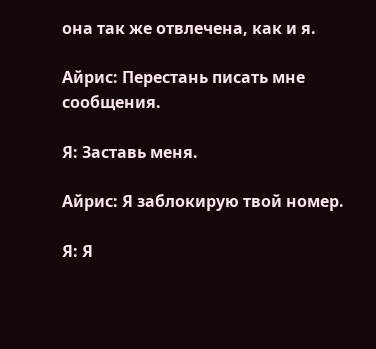она так же отвлечена, как и я.

Айрис: Перестань писать мне сообщения.

Я: Заставь меня.

Айрис: Я заблокирую твой номер.

Я: Я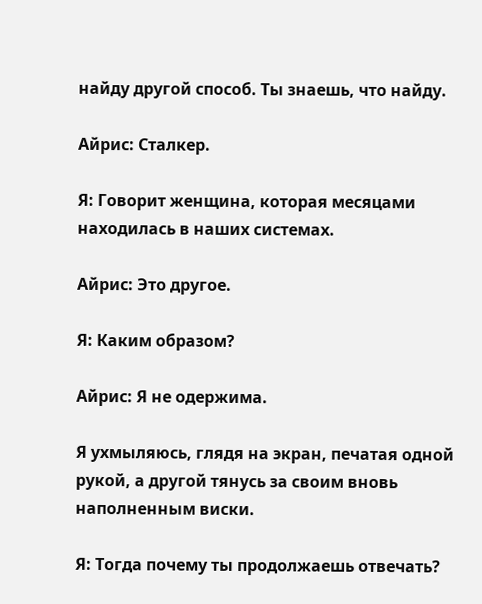найду другой способ. Ты знаешь, что найду.

Айрис: Сталкер.

Я: Говорит женщина, которая месяцами находилась в наших системах.

Айрис: Это другое.

Я: Каким образом?

Айрис: Я не одержима.

Я ухмыляюсь, глядя на экран, печатая одной рукой, а другой тянусь за своим вновь наполненным виски.

Я: Тогда почему ты продолжаешь отвечать?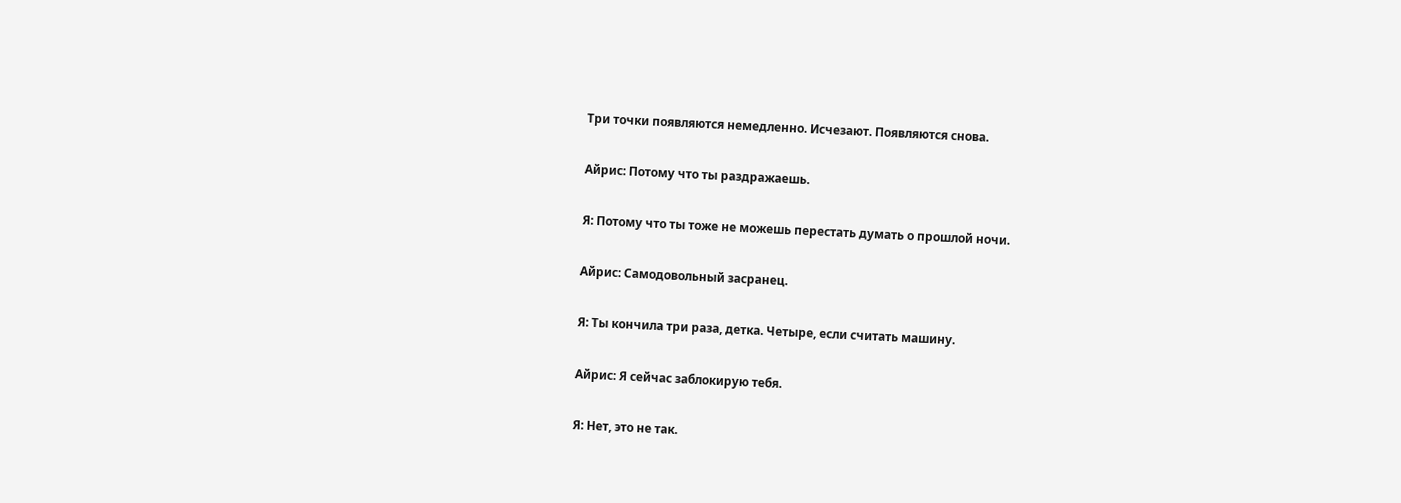Три точки появляются немедленно. Исчезают. Появляются снова.

Айрис: Потому что ты раздражаешь.

Я: Потому что ты тоже не можешь перестать думать о прошлой ночи.

Айрис: Самодовольный засранец.

Я: Ты кончила три раза, детка. Четыре, если считать машину.

Айрис: Я сейчас заблокирую тебя.

Я: Нет, это не так.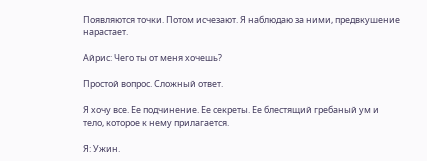Появляются точки. Потом исчезают. Я наблюдаю за ними, предвкушение нарастает.

Айрис: Чего ты от меня хочешь?

Простой вопрос. Сложный ответ.

Я хочу все. Ее подчинение. Ее секреты. Ее блестящий гребаный ум и тело, которое к нему прилагается.

Я: Ужин.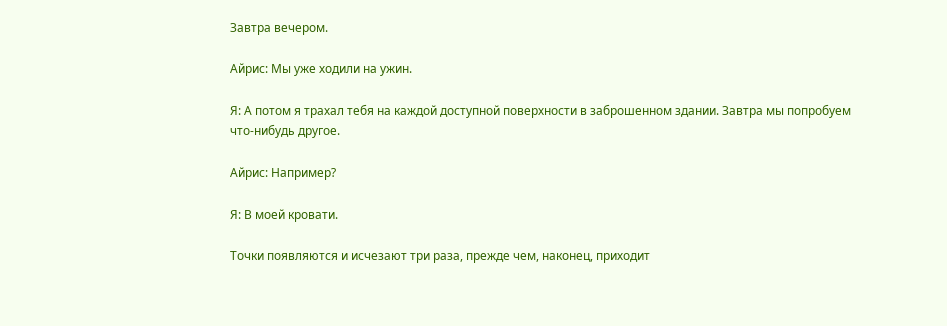Завтра вечером.

Айрис: Мы уже ходили на ужин.

Я: А потом я трахал тебя на каждой доступной поверхности в заброшенном здании. Завтра мы попробуем что-нибудь другое.

Айрис: Например?

Я: В моей кровати.

Точки появляются и исчезают три раза, прежде чем, наконец, приходит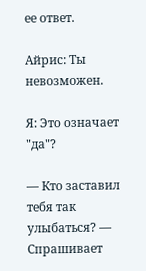ее ответ.

Айрис: Ты невозможен.

Я: Это означает "да"?

— Кто заставил тебя так улыбаться? — Спрашивает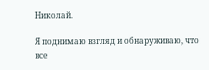Николай.

Я поднимаю взгляд и обнаруживаю, что все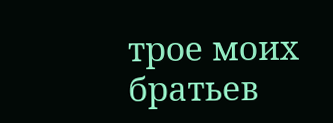трое моих братьев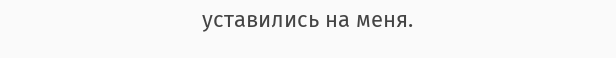уставились на меня.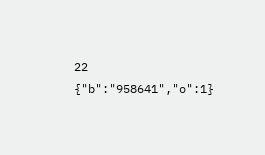22
{"b":"958641","o":1}